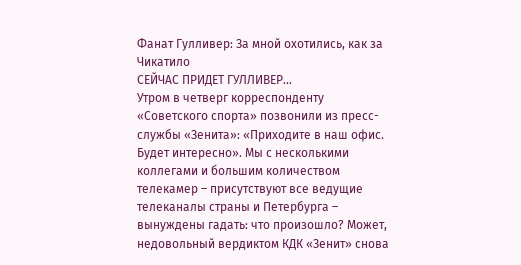Фанат Гулливер: За мной охотились, как за Чикатило
СЕЙЧАС ПРИДЕТ ГУЛЛИВЕР…
Утром в четверг корреспонденту «Советского спорта» позвонили из пресс-службы «Зенита»: «Приходите в наш офис. Будет интересно». Мы с несколькими коллегами и большим количеством телекамер – присутствуют все ведущие телеканалы страны и Петербурга – вынуждены гадать: что произошло? Может, недовольный вердиктом КДК «Зенит» снова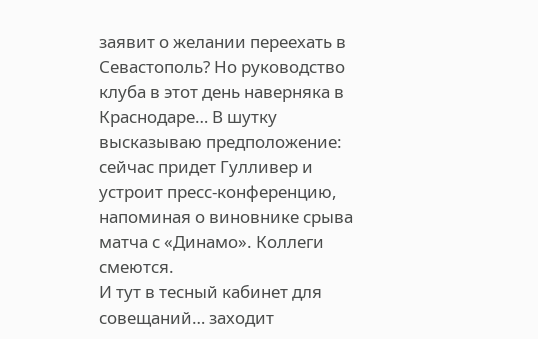заявит о желании переехать в Севастополь? Но руководство клуба в этот день наверняка в Краснодаре… В шутку высказываю предположение: сейчас придет Гулливер и устроит пресс-конференцию, напоминая о виновнике срыва матча с «Динамо». Коллеги смеются.
И тут в тесный кабинет для совещаний… заходит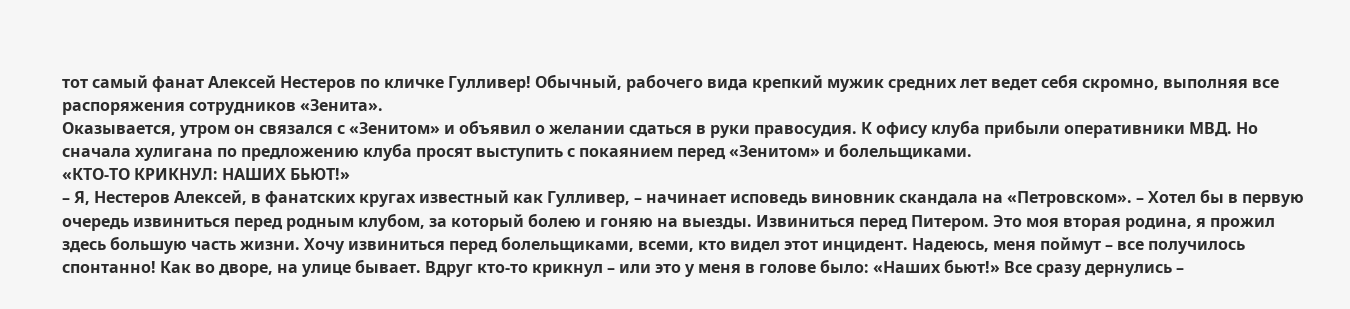тот самый фанат Алексей Нестеров по кличке Гулливер! Обычный, рабочего вида крепкий мужик средних лет ведет себя скромно, выполняя все распоряжения сотрудников «Зенита».
Оказывается, утром он связался с «Зенитом» и объявил о желании сдаться в руки правосудия. К офису клуба прибыли оперативники МВД. Но сначала хулигана по предложению клуба просят выступить с покаянием перед «Зенитом» и болельщиками.
«КТО-ТО КРИКНУЛ: НАШИХ БЬЮТ!»
– Я, Нестеров Алексей, в фанатских кругах известный как Гулливер, – начинает исповедь виновник скандала на «Петровском». – Хотел бы в первую очередь извиниться перед родным клубом, за который болею и гоняю на выезды. Извиниться перед Питером. Это моя вторая родина, я прожил здесь большую часть жизни. Хочу извиниться перед болельщиками, всеми, кто видел этот инцидент. Надеюсь, меня поймут – все получилось спонтанно! Как во дворе, на улице бывает. Вдруг кто-то крикнул – или это у меня в голове было: «Наших бьют!» Все сразу дернулись –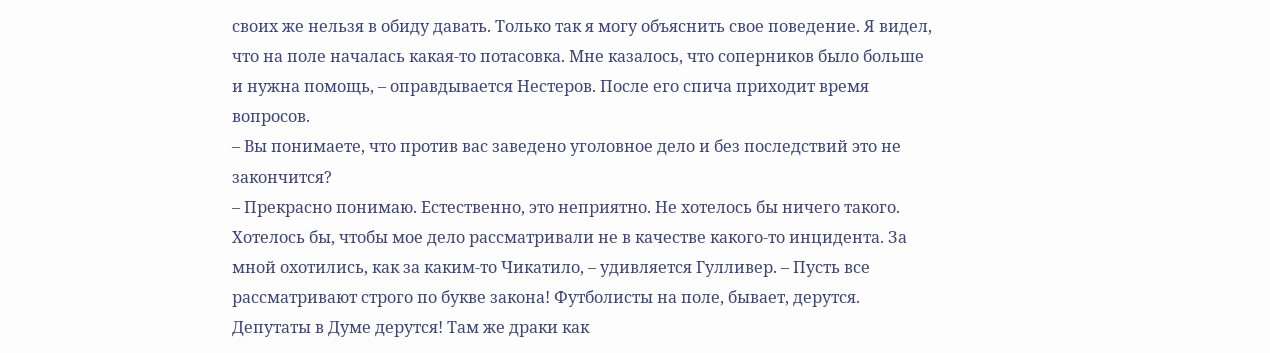своих же нельзя в обиду давать. Только так я могу объяснить свое поведение. Я видел, что на поле началась какая-то потасовка. Мне казалось, что соперников было больше и нужна помощь, – оправдывается Нестеров. После его спича приходит время вопросов.
– Вы понимаете, что против вас заведено уголовное дело и без последствий это не закончится?
– Прекрасно понимаю. Естественно, это неприятно. Не хотелось бы ничего такого. Хотелось бы, чтобы мое дело рассматривали не в качестве какого-то инцидента. За мной охотились, как за каким-то Чикатило, – удивляется Гулливер. – Пусть все рассматривают строго по букве закона! Футболисты на поле, бывает, дерутся. Депутаты в Думе дерутся! Там же драки как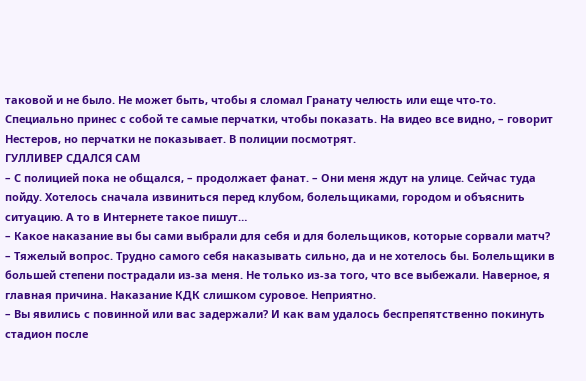таковой и не было. Не может быть, чтобы я сломал Гранату челюсть или еще что-то. Специально принес с собой те самые перчатки, чтобы показать. На видео все видно, – говорит Нестеров, но перчатки не показывает. В полиции посмотрят.
ГУЛЛИВЕР СДАЛСЯ САМ
– С полицией пока не общался, – продолжает фанат. – Они меня ждут на улице. Сейчас туда пойду. Хотелось сначала извиниться перед клубом, болельщиками, городом и объяснить ситуацию. А то в Интернете такое пишут…
– Какое наказание вы бы сами выбрали для себя и для болельщиков, которые сорвали матч?
– Тяжелый вопрос. Трудно самого себя наказывать сильно, да и не хотелось бы. Болельщики в большей степени пострадали из-за меня. Не только из-за того, что все выбежали. Наверное, я главная причина. Наказание КДК слишком суровое. Неприятно.
– Вы явились с повинной или вас задержали? И как вам удалось беспрепятственно покинуть стадион после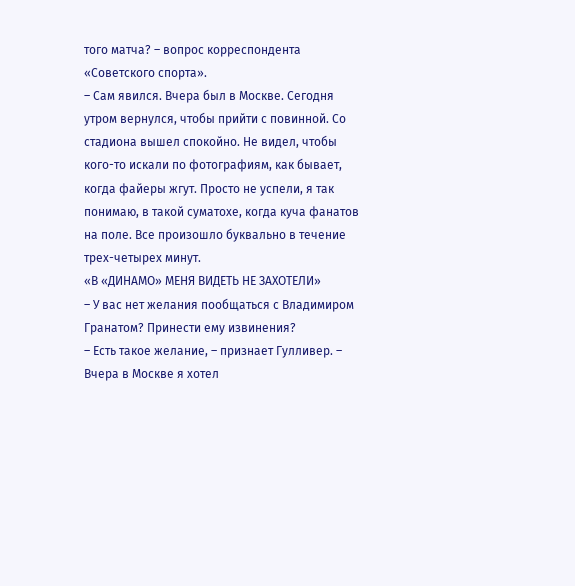того матча? – вопрос корреспондента «Советского спорта».
– Сам явился. Вчера был в Москве. Сегодня утром вернулся, чтобы прийти с повинной. Со стадиона вышел спокойно. Не видел, чтобы кого-то искали по фотографиям, как бывает, когда файеры жгут. Просто не успели, я так понимаю, в такой суматохе, когда куча фанатов на поле. Все произошло буквально в течение трех-четырех минут.
«В «ДИНАМО» МЕНЯ ВИДЕТЬ НЕ ЗАХОТЕЛИ»
– У вас нет желания пообщаться с Владимиром Гранатом? Принести ему извинения?
– Есть такое желание, – признает Гулливер. – Вчера в Москве я хотел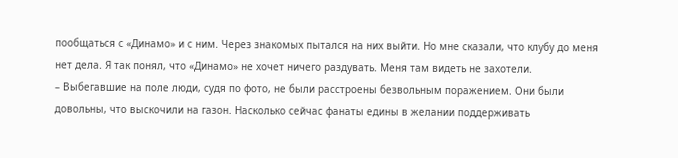пообщаться с «Динамо» и с ним. Через знакомых пытался на них выйти. Но мне сказали, что клубу до меня нет дела. Я так понял, что «Динамо» не хочет ничего раздувать. Меня там видеть не захотели.
– Выбегавшие на поле люди, судя по фото, не были расстроены безвольным поражением. Они были довольны, что выскочили на газон. Насколько сейчас фанаты едины в желании поддерживать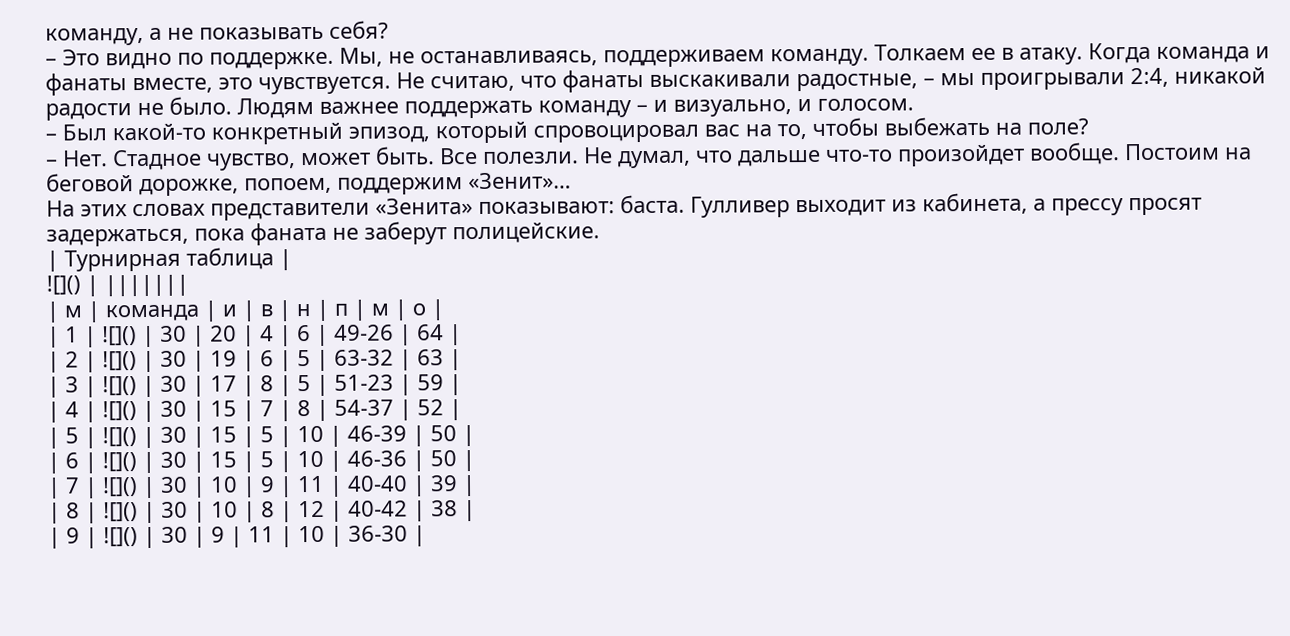команду, а не показывать себя?
– Это видно по поддержке. Мы, не останавливаясь, поддерживаем команду. Толкаем ее в атаку. Когда команда и фанаты вместе, это чувствуется. Не считаю, что фанаты выскакивали радостные, – мы проигрывали 2:4, никакой радости не было. Людям важнее поддержать команду – и визуально, и голосом.
– Был какой-то конкретный эпизод, который спровоцировал вас на то, чтобы выбежать на поле?
– Нет. Стадное чувство, может быть. Все полезли. Не думал, что дальше что-то произойдет вообще. Постоим на беговой дорожке, попоем, поддержим «Зенит»…
На этих словах представители «Зенита» показывают: баста. Гулливер выходит из кабинета, а прессу просят задержаться, пока фаната не заберут полицейские.
| Турнирная таблица |
![]() | |||||||
| м | команда | и | в | н | п | м | о |
| 1 | ![]() | 30 | 20 | 4 | 6 | 49-26 | 64 |
| 2 | ![]() | 30 | 19 | 6 | 5 | 63-32 | 63 |
| 3 | ![]() | 30 | 17 | 8 | 5 | 51-23 | 59 |
| 4 | ![]() | 30 | 15 | 7 | 8 | 54-37 | 52 |
| 5 | ![]() | 30 | 15 | 5 | 10 | 46-39 | 50 |
| 6 | ![]() | 30 | 15 | 5 | 10 | 46-36 | 50 |
| 7 | ![]() | 30 | 10 | 9 | 11 | 40-40 | 39 |
| 8 | ![]() | 30 | 10 | 8 | 12 | 40-42 | 38 |
| 9 | ![]() | 30 | 9 | 11 | 10 | 36-30 |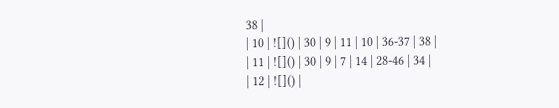38 |
| 10 | ![]() | 30 | 9 | 11 | 10 | 36-37 | 38 |
| 11 | ![]() | 30 | 9 | 7 | 14 | 28-46 | 34 |
| 12 | ![]() |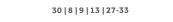30 | 8 | 9 | 13 | 27-33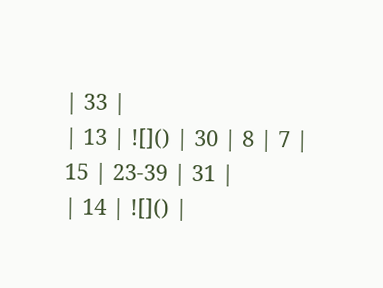| 33 |
| 13 | ![]() | 30 | 8 | 7 | 15 | 23-39 | 31 |
| 14 | ![]() |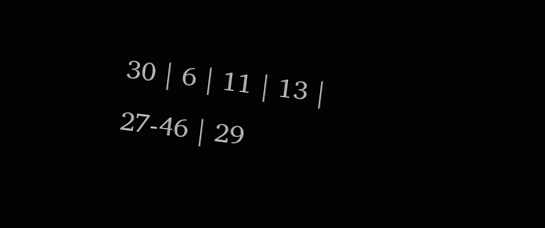30 | 6 | 11 | 13 | 27-46 | 29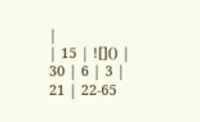|
| 15 | ![]() | 30 | 6 | 3 | 21 | 22-65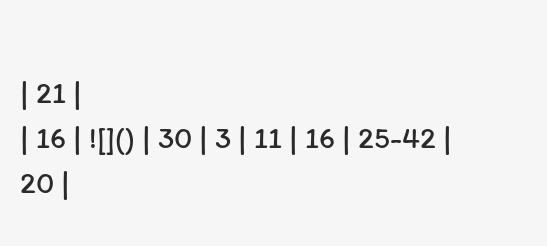| 21 |
| 16 | ![]() | 30 | 3 | 11 | 16 | 25-42 | 20 |